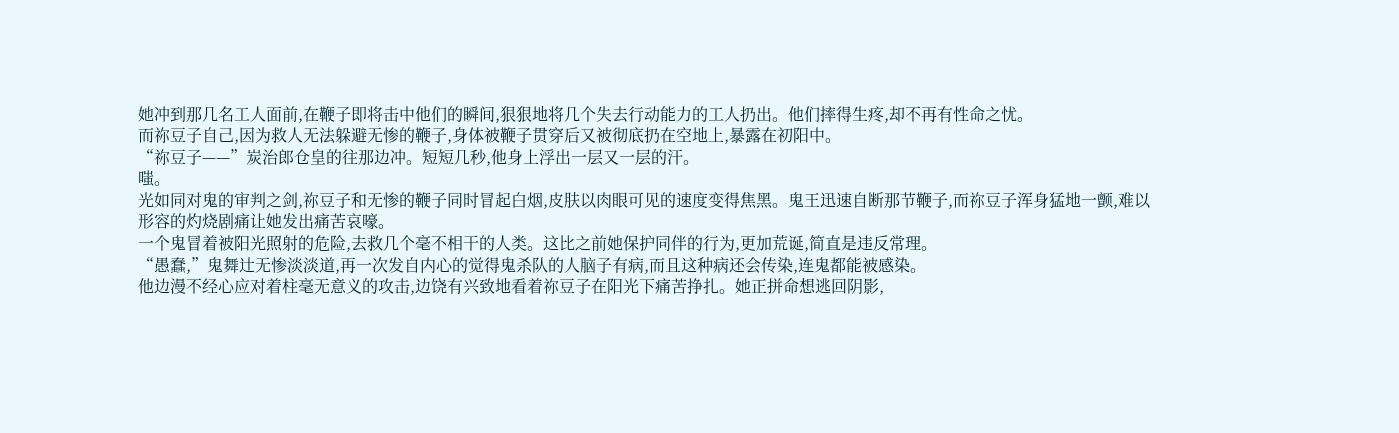她冲到那几名工人面前,在鞭子即将击中他们的瞬间,狠狠地将几个失去行动能力的工人扔出。他们摔得生疼,却不再有性命之忧。
而祢豆子自己,因为救人无法躲避无惨的鞭子,身体被鞭子贯穿后又被彻底扔在空地上,暴露在初阳中。
“祢豆子——”炭治郎仓皇的往那边冲。短短几秒,他身上浮出一层又一层的汗。
嗤。
光如同对鬼的审判之剑,祢豆子和无惨的鞭子同时冒起白烟,皮肤以肉眼可见的速度变得焦黑。鬼王迅速自断那节鞭子,而祢豆子浑身猛地一颤,难以形容的灼烧剧痛让她发出痛苦哀嚎。
一个鬼冒着被阳光照射的危险,去救几个毫不相干的人类。这比之前她保护同伴的行为,更加荒诞,简直是违反常理。
“愚蠢,”鬼舞辻无惨淡淡道,再一次发自内心的觉得鬼杀队的人脑子有病,而且这种病还会传染,连鬼都能被感染。
他边漫不经心应对着柱毫无意义的攻击,边饶有兴致地看着祢豆子在阳光下痛苦挣扎。她正拼命想逃回阴影,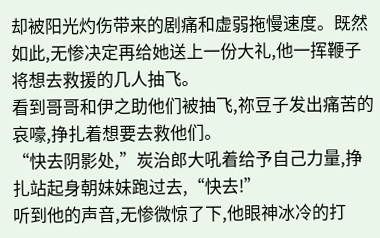却被阳光灼伤带来的剧痛和虚弱拖慢速度。既然如此,无惨决定再给她送上一份大礼,他一挥鞭子将想去救援的几人抽飞。
看到哥哥和伊之助他们被抽飞,祢豆子发出痛苦的哀嚎,挣扎着想要去救他们。
“快去阴影处,”炭治郎大吼着给予自己力量,挣扎站起身朝妹妹跑过去,“快去!”
听到他的声音,无惨微惊了下,他眼神冰冷的打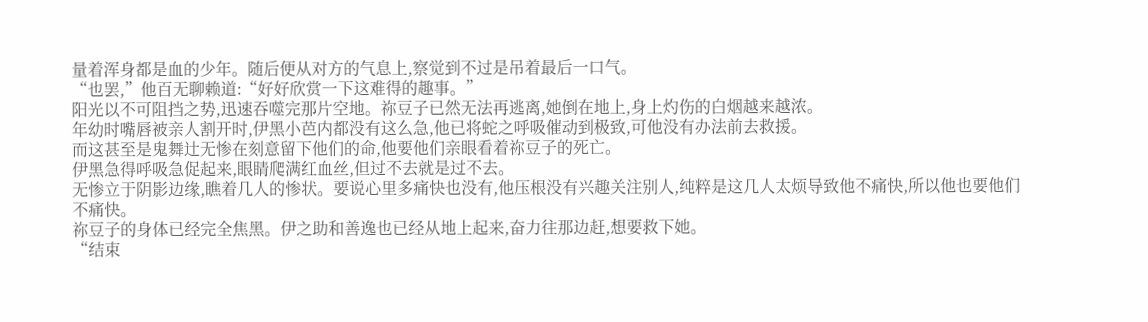量着浑身都是血的少年。随后便从对方的气息上,察觉到不过是吊着最后一口气。
“也罢,”他百无聊赖道:“好好欣赏一下这难得的趣事。”
阳光以不可阻挡之势,迅速吞噬完那片空地。祢豆子已然无法再逃离,她倒在地上,身上灼伤的白烟越来越浓。
年幼时嘴唇被亲人割开时,伊黑小芭内都没有这么急,他已将蛇之呼吸催动到极致,可他没有办法前去救援。
而这甚至是鬼舞辻无惨在刻意留下他们的命,他要他们亲眼看着祢豆子的死亡。
伊黑急得呼吸急促起来,眼睛爬满红血丝,但过不去就是过不去。
无惨立于阴影边缘,瞧着几人的惨状。要说心里多痛快也没有,他压根没有兴趣关注别人,纯粹是这几人太烦导致他不痛快,所以他也要他们不痛快。
祢豆子的身体已经完全焦黑。伊之助和善逸也已经从地上起来,奋力往那边赶,想要救下她。
“结束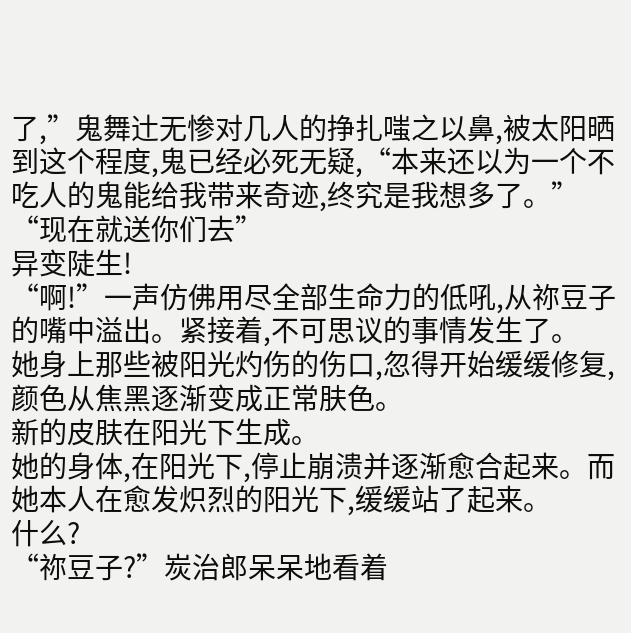了,”鬼舞辻无惨对几人的挣扎嗤之以鼻,被太阳晒到这个程度,鬼已经必死无疑,“本来还以为一个不吃人的鬼能给我带来奇迹,终究是我想多了。”
“现在就送你们去”
异变陡生!
“啊!”一声仿佛用尽全部生命力的低吼,从祢豆子的嘴中溢出。紧接着,不可思议的事情发生了。
她身上那些被阳光灼伤的伤口,忽得开始缓缓修复,颜色从焦黑逐渐变成正常肤色。
新的皮肤在阳光下生成。
她的身体,在阳光下,停止崩溃并逐渐愈合起来。而她本人在愈发炽烈的阳光下,缓缓站了起来。
什么?
“祢豆子?”炭治郎呆呆地看着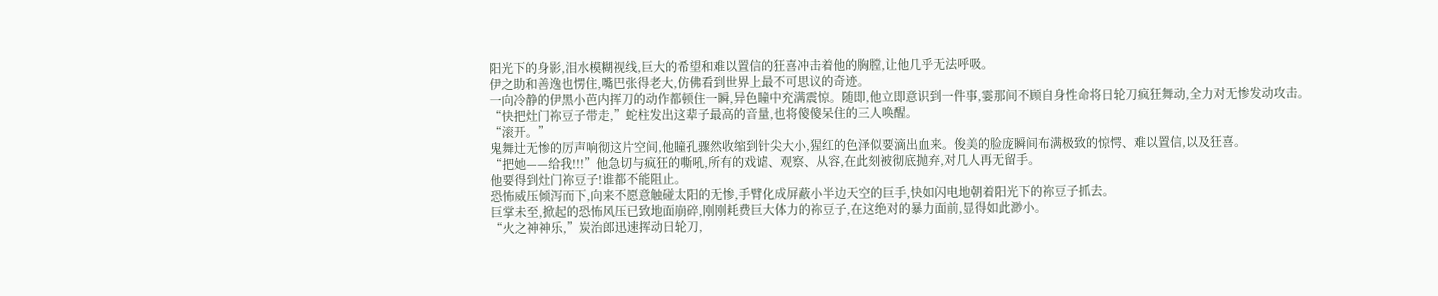阳光下的身影,泪水模糊视线,巨大的希望和难以置信的狂喜冲击着他的胸膛,让他几乎无法呼吸。
伊之助和善逸也愣住,嘴巴张得老大,仿佛看到世界上最不可思议的奇迹。
一向冷静的伊黑小芭内挥刀的动作都顿住一瞬,异色瞳中充满震惊。随即,他立即意识到一件事,霎那间不顾自身性命将日轮刀疯狂舞动,全力对无惨发动攻击。
“快把灶门祢豆子带走,”蛇柱发出这辈子最高的音量,也将傻傻呆住的三人唤醒。
“滚开。”
鬼舞辻无惨的厉声响彻这片空间,他瞳孔骤然收缩到针尖大小,猩红的色泽似要滴出血来。俊美的脸庞瞬间布满极致的惊愕、难以置信,以及狂喜。
“把她——给我!!!”他急切与疯狂的嘶吼,所有的戏谑、观察、从容,在此刻被彻底抛弃,对几人再无留手。
他要得到灶门祢豆子!谁都不能阻止。
恐怖威压倾泻而下,向来不愿意触碰太阳的无惨,手臂化成屏蔽小半边天空的巨手,快如闪电地朝着阳光下的祢豆子抓去。
巨掌未至,掀起的恐怖风压已致地面崩碎,刚刚耗费巨大体力的祢豆子,在这绝对的暴力面前,显得如此渺小。
“火之神神乐,”炭治郎迅速挥动日轮刀,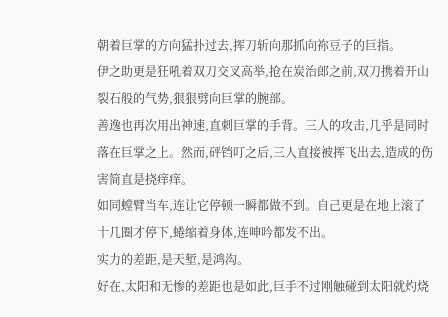朝着巨掌的方向猛扑过去,挥刀斩向那抓向祢豆子的巨指。
伊之助更是狂吼着双刀交叉高举,抢在炭治郎之前,双刀携着开山裂石般的气势,狠狠劈向巨掌的腕部。
善逸也再次用出神速,直刺巨掌的手背。三人的攻击,几乎是同时落在巨掌之上。然而,砰铛叮之后,三人直接被挥飞出去,造成的伤害简直是挠痒痒。
如同螳臂当车,连让它停顿一瞬都做不到。自己更是在地上滚了十几圈才停下,蜷缩着身体,连呻吟都发不出。
实力的差距,是天堑,是鸿沟。
好在,太阳和无惨的差距也是如此,巨手不过刚触碰到太阳就灼烧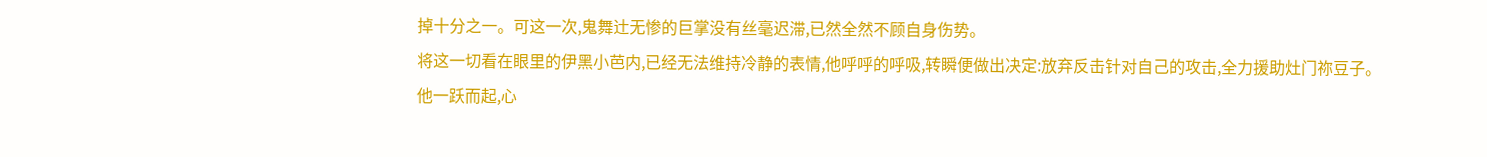掉十分之一。可这一次,鬼舞辻无惨的巨掌没有丝毫迟滞,已然全然不顾自身伤势。
将这一切看在眼里的伊黑小芭内,已经无法维持冷静的表情,他呼呼的呼吸,转瞬便做出决定:放弃反击针对自己的攻击,全力援助灶门祢豆子。
他一跃而起,心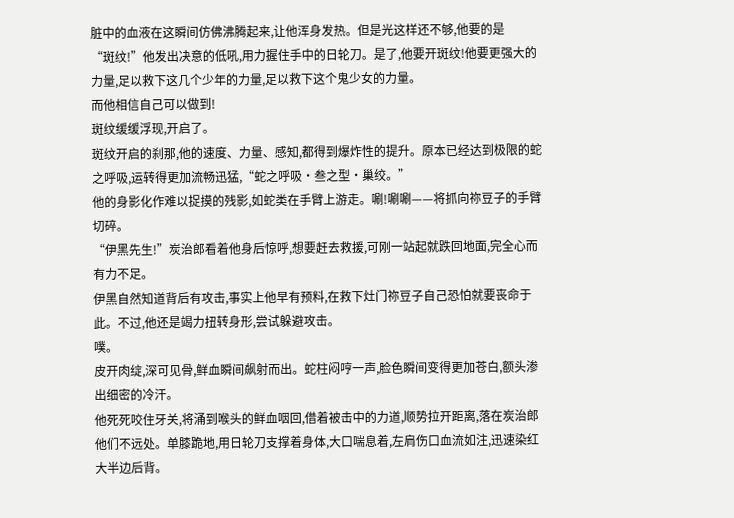脏中的血液在这瞬间仿佛沸腾起来,让他浑身发热。但是光这样还不够,他要的是
“斑纹!”他发出决意的低吼,用力握住手中的日轮刀。是了,他要开斑纹!他要更强大的力量,足以救下这几个少年的力量,足以救下这个鬼少女的力量。
而他相信自己可以做到!
斑纹缓缓浮现,开启了。
斑纹开启的刹那,他的速度、力量、感知,都得到爆炸性的提升。原本已经达到极限的蛇之呼吸,运转得更加流畅迅猛,“蛇之呼吸·叁之型·巢绞。”
他的身影化作难以捉摸的残影,如蛇类在手臂上游走。唰!唰唰——将抓向祢豆子的手臂切碎。
“伊黑先生!”炭治郎看着他身后惊呼,想要赶去救援,可刚一站起就跌回地面,完全心而有力不足。
伊黑自然知道背后有攻击,事实上他早有预料,在救下灶门祢豆子自己恐怕就要丧命于此。不过,他还是竭力扭转身形,尝试躲避攻击。
噗。
皮开肉绽,深可见骨,鲜血瞬间飙射而出。蛇柱闷哼一声,脸色瞬间变得更加苍白,额头渗出细密的冷汗。
他死死咬住牙关,将涌到喉头的鲜血咽回,借着被击中的力道,顺势拉开距离,落在炭治郎他们不远处。单膝跪地,用日轮刀支撑着身体,大口喘息着,左肩伤口血流如注,迅速染红大半边后背。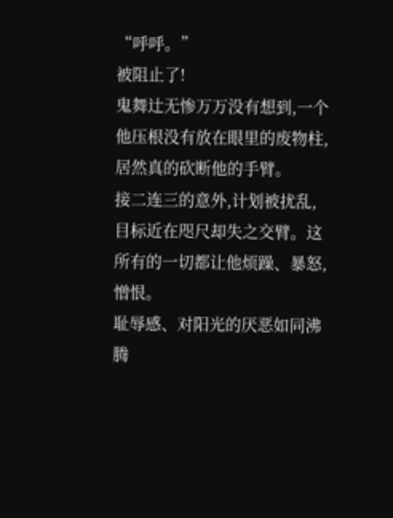“呼呼。”
被阻止了!
鬼舞辻无惨万万没有想到,一个他压根没有放在眼里的废物柱,居然真的砍断他的手臂。
接二连三的意外,计划被扰乱,目标近在咫尺却失之交臂。这所有的一切都让他烦躁、暴怒,憎恨。
耻辱感、对阳光的厌恶如同沸腾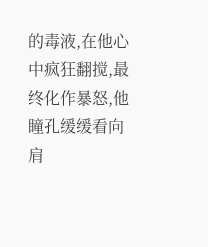的毒液,在他心中疯狂翻搅,最终化作暴怒,他瞳孔缓缓看向肩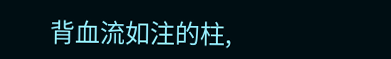背血流如注的柱,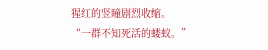猩红的竖瞳剧烈收缩。
“一群不知死活的蝼蚁。”